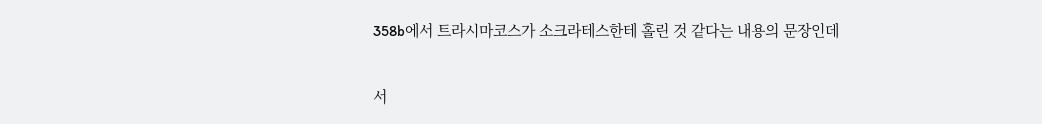358b에서 트라시마코스가 소크라테스한테 홀린 것 같다는 내용의 문장인데


서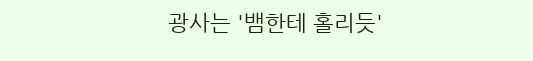광사는 '뱀한테 홀리듯'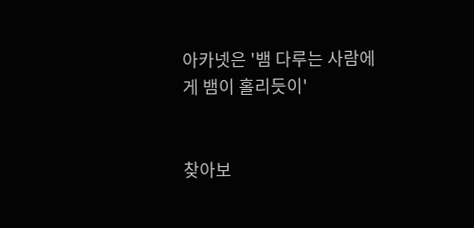아카넷은 '뱀 다루는 사람에게 뱀이 홀리듯이'


찾아보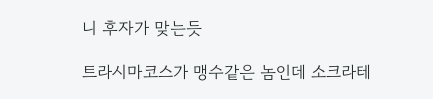니 후자가 맞는듯

트라시마코스가 맹수같은 놈인데 소크라테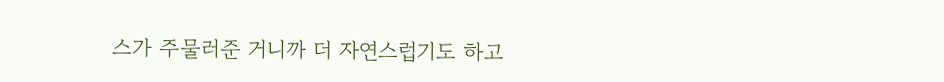스가 주물러준 거니까 더 자연스럽기도 하고